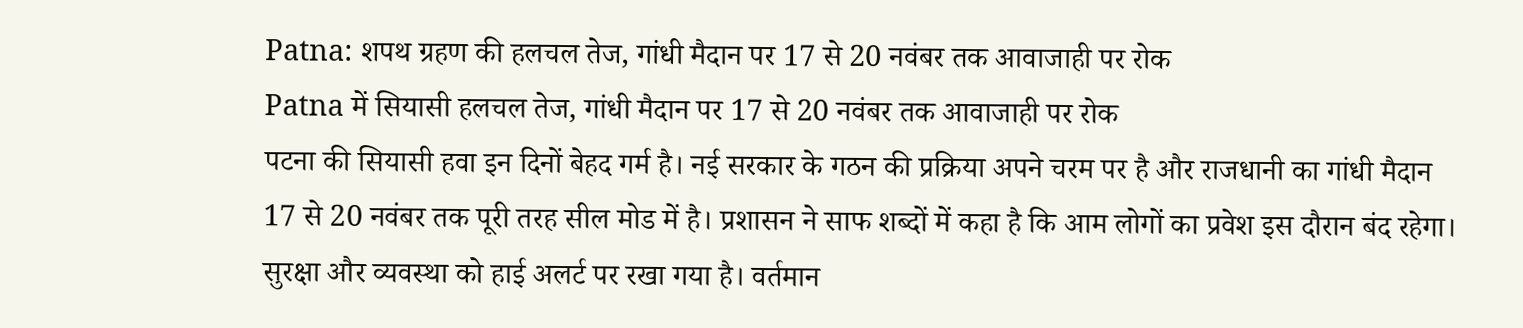Patna: शपथ ग्रहण की हलचल तेज, गांधी मैदान पर 17 से 20 नवंबर तक आवाजाही पर रोक
Patna में सियासी हलचल तेज, गांधी मैदान पर 17 से 20 नवंबर तक आवाजाही पर रोक
पटना की सियासी हवा इन दिनों बेहद गर्म है। नई सरकार के गठन की प्रक्रिया अपने चरम पर है और राजधानी का गांधी मैदान 17 से 20 नवंबर तक पूरी तरह सील मोड में है। प्रशासन ने साफ शब्दों में कहा है कि आम लोगों का प्रवेश इस दौरान बंद रहेगा। सुरक्षा और व्यवस्था को हाई अलर्ट पर रखा गया है। वर्तमान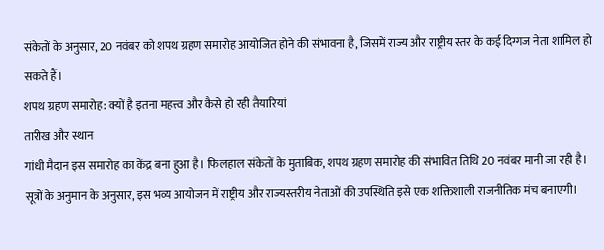संकेतों के अनुसार, 20 नवंबर को शपथ ग्रहण समारोह आयोजित होने की संभावना है, जिसमें राज्य और राष्ट्रीय स्तर के कई दिग्गज नेता शामिल हो सकते हैं।
शपथ ग्रहण समारोह: क्यों है इतना महत्त्व और कैसे हो रही तैयारियां
तारीख और स्थान
गांधी मैदान इस समारोह का केंद्र बना हुआ है। फिलहाल संकेतों के मुताबिक, शपथ ग्रहण समारोह की संभावित तिथि 20 नवंबर मानी जा रही है। सूत्रों के अनुमान के अनुसार, इस भव्य आयोजन में राष्ट्रीय और राज्यस्तरीय नेताओं की उपस्थिति इसे एक शक्तिशाली राजनीतिक मंच बनाएगी।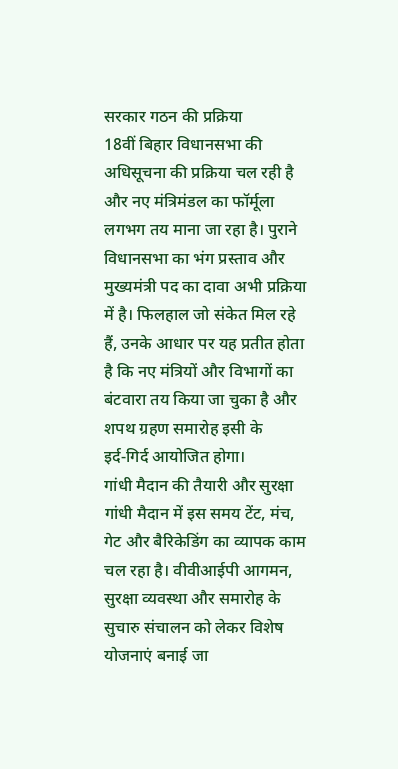सरकार गठन की प्रक्रिया
18वीं बिहार विधानसभा की अधिसूचना की प्रक्रिया चल रही है और नए मंत्रिमंडल का फॉर्मूला लगभग तय माना जा रहा है। पुराने विधानसभा का भंग प्रस्ताव और मुख्यमंत्री पद का दावा अभी प्रक्रिया में है। फिलहाल जो संकेत मिल रहे हैं, उनके आधार पर यह प्रतीत होता है कि नए मंत्रियों और विभागों का बंटवारा तय किया जा चुका है और शपथ ग्रहण समारोह इसी के इर्द‑गिर्द आयोजित होगा।
गांधी मैदान की तैयारी और सुरक्षा
गांधी मैदान में इस समय टेंट, मंच, गेट और बैरिकेडिंग का व्यापक काम चल रहा है। वीवीआईपी आगमन, सुरक्षा व्यवस्था और समारोह के सुचारु संचालन को लेकर विशेष योजनाएं बनाई जा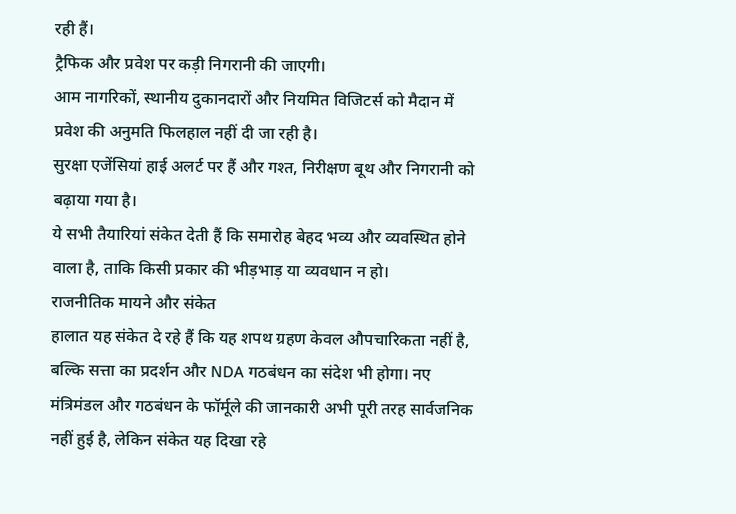रही हैं।
ट्रैफिक और प्रवेश पर कड़ी निगरानी की जाएगी।
आम नागरिकों, स्थानीय दुकानदारों और नियमित विजिटर्स को मैदान में प्रवेश की अनुमति फिलहाल नहीं दी जा रही है।
सुरक्षा एजेंसियां हाई अलर्ट पर हैं और गश्त, निरीक्षण बूथ और निगरानी को बढ़ाया गया है।
ये सभी तैयारियां संकेत देती हैं कि समारोह बेहद भव्य और व्यवस्थित होने वाला है, ताकि किसी प्रकार की भीड़भाड़ या व्यवधान न हो।
राजनीतिक मायने और संकेत
हालात यह संकेत दे रहे हैं कि यह शपथ ग्रहण केवल औपचारिकता नहीं है, बल्कि सत्ता का प्रदर्शन और NDA गठबंधन का संदेश भी होगा। नए मंत्रिमंडल और गठबंधन के फॉर्मूले की जानकारी अभी पूरी तरह सार्वजनिक नहीं हुई है, लेकिन संकेत यह दिखा रहे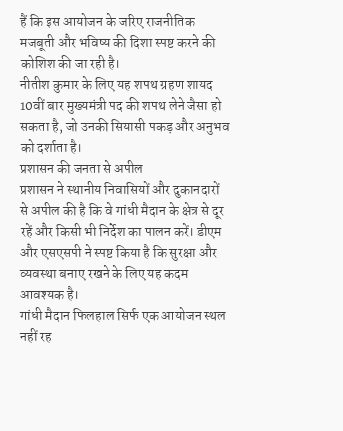हैं कि इस आयोजन के जरिए राजनीतिक मजबूती और भविष्य की दिशा स्पष्ट करने की कोशिश की जा रही है।
नीतीश कुमार के लिए यह शपथ ग्रहण शायद 10वीं बार मुख्यमंत्री पद की शपथ लेने जैसा हो सकता है, जो उनकी सियासी पकड़ और अनुभव को दर्शाता है।
प्रशासन की जनता से अपील
प्रशासन ने स्थानीय निवासियों और दुकानदारों से अपील की है कि वे गांधी मैदान के क्षेत्र से दूर रहें और किसी भी निर्देश का पालन करें। डीएम और एसएसपी ने स्पष्ट किया है कि सुरक्षा और व्यवस्था बनाए रखने के लिए यह कदम आवश्यक है।
गांधी मैदान फिलहाल सिर्फ एक आयोजन स्थल नहीं रह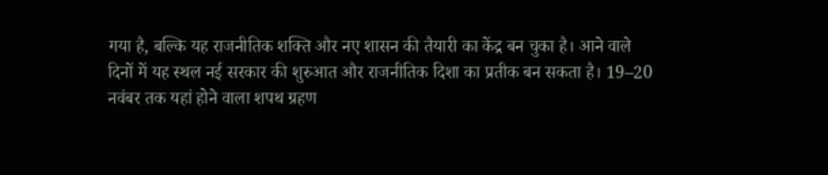गया है, बल्कि यह राजनीतिक शक्ति और नए शासन की तैयारी का केंद्र बन चुका है। आने वाले दिनों में यह स्थल नई सरकार की शुरुआत और राजनीतिक दिशा का प्रतीक बन सकता है। 19–20 नवंबर तक यहां होने वाला शपथ ग्रहण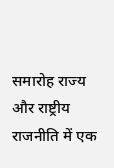समारोह राज्य और राष्ट्रीय राजनीति में एक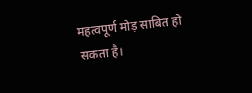महत्वपूर्ण मोड़ साबित हो सकता है।